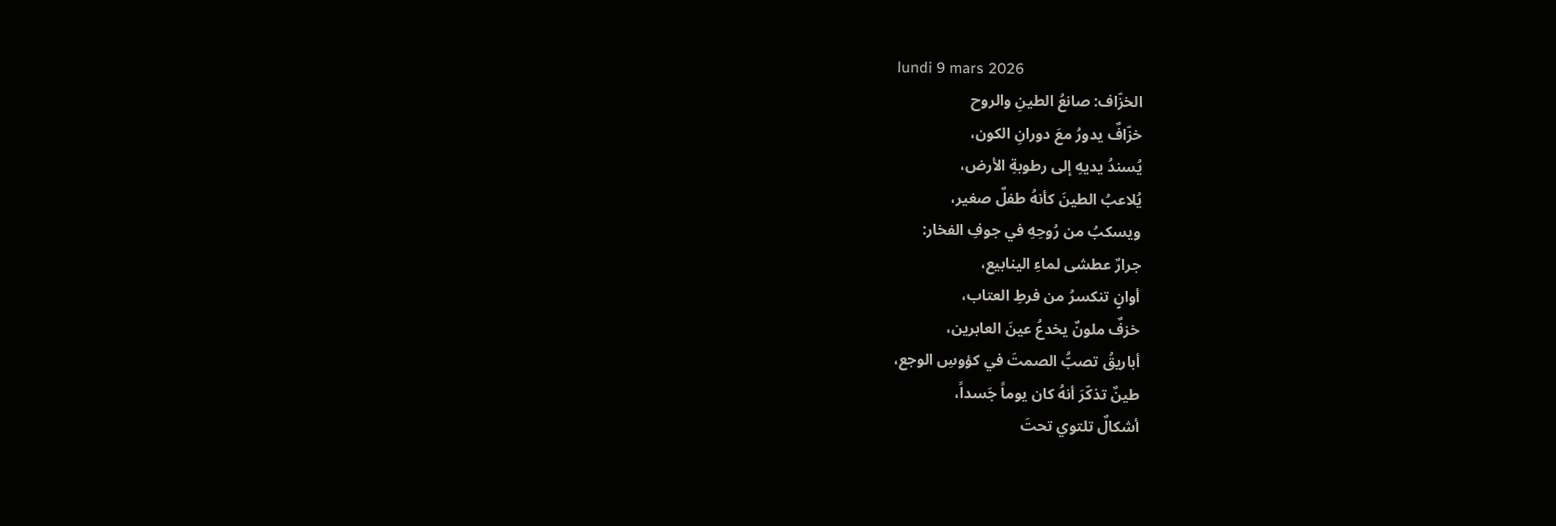lundi 9 mars 2026
الخزّاف: صانعُ الطينِ والروح
خزّافٌ يدورُ معَ دورانِ الكون،
يُسندُ يديهِ إلى رطوبةِ الأرض،
يُلاعبُ الطينَ كأنهُ طفلٌ صغير،
ويسكبُ من رُوحِهِ في جوفِ الفخار:
جرارٌ عطشى لماءِ الينابيع،
أوانٍ تنكسرُ من فرطِ العتاب،
خزفٌ ملونٌ يخدعُ عينَ العابرين،
أباريقُ تصبُّ الصمتَ في كؤوسِ الوجع،
طينٌ تذكّرَ أنهُ كان يوماً جَسداً،
أشكالٌ تلتوي تحتَ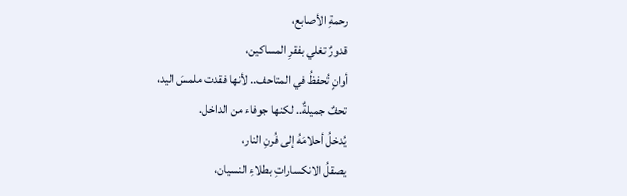رحمةِ الأصابع،
قدورٌ تغلي بفقرِ المساكين،
أوانٍ تُحفظُ في المتاحف.. لأنها فقدت ملمسَ اليد،
تحفٌ جميلةٌ.. لكنها جوفاء من الداخل.
يُدخلُ أحلامَهُ إلى فُرنِ النار،
يصقلُ الانكساراتِ بطلاءِ النسيان،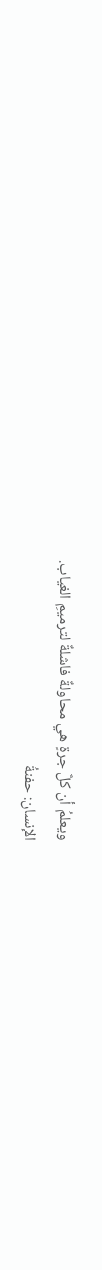ويعلمُ أن كلَّ جرةٍ هي محاولةٌ فاشلةٌ لترميمِ الغياب.
الإنسان: حفنةُ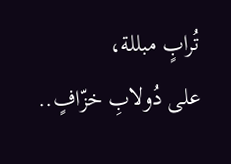تُرابٍ مبللة،
على دُولابِ خزّافٍ..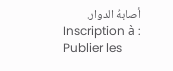أصابهُ الدوار.
Inscription à :
Publier les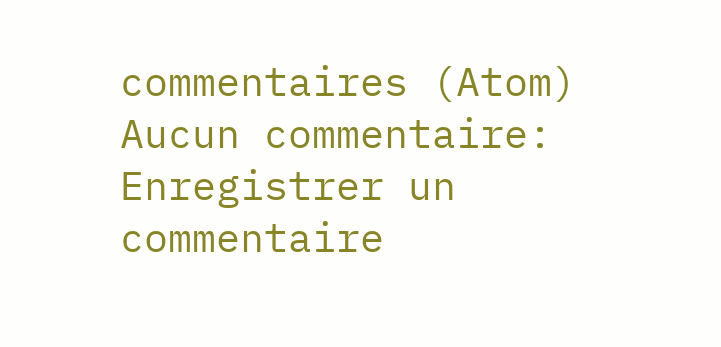commentaires (Atom)
Aucun commentaire:
Enregistrer un commentaire